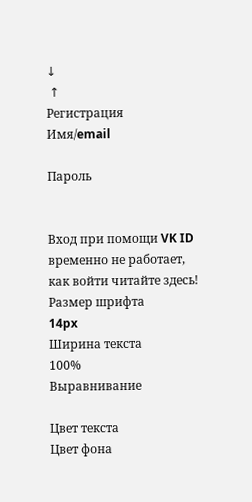↓
 ↑
Регистрация
Имя/email

Пароль


Вход при помощи VK ID
временно не работает,
как войти читайте здесь!
Размер шрифта
14px
Ширина текста
100%
Выравнивание

Цвет текста
Цвет фона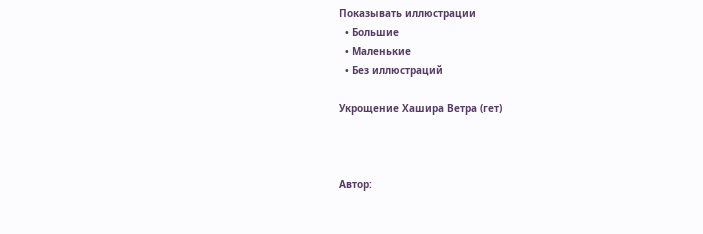Показывать иллюстрации
  • Большие
  • Маленькие
  • Без иллюстраций

Укрощение Хашира Ветра (гет)



Автор: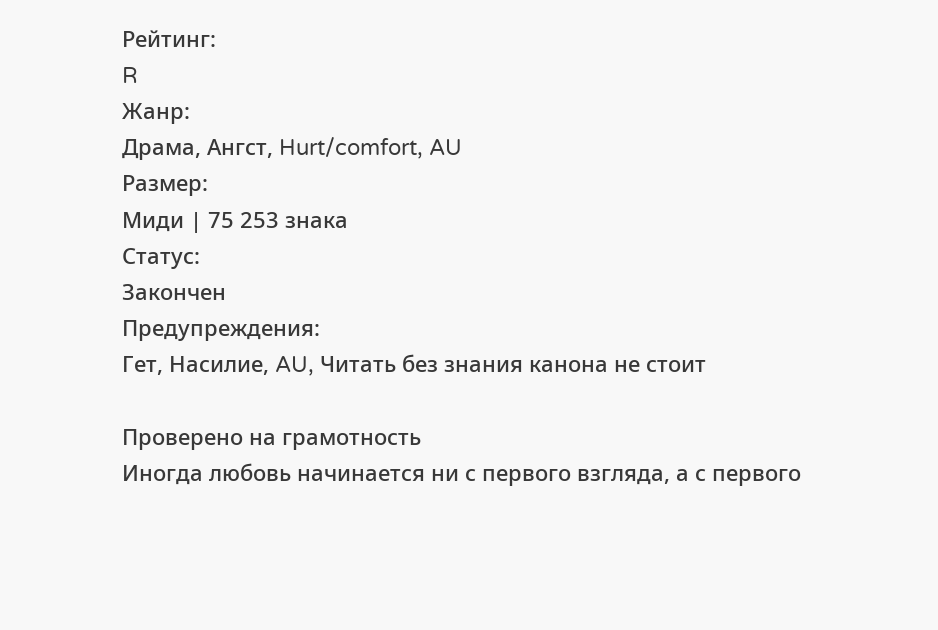Рейтинг:
R
Жанр:
Драма, Ангст, Hurt/comfort, AU
Размер:
Миди | 75 253 знака
Статус:
Закончен
Предупреждения:
Гет, Насилие, AU, Читать без знания канона не стоит

Проверено на грамотность
Иногда любовь начинается ни с первого взгляда, а с первого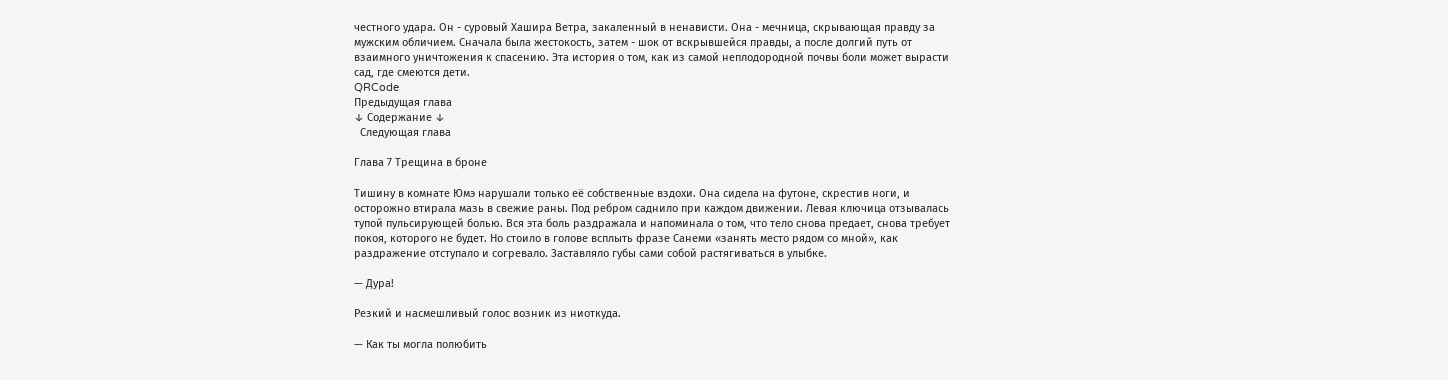честного удара. Он - суровый Хашира Ветра, закаленный в ненависти. Она - мечница, скрывающая правду за мужским обличием. Сначала была жестокость, затем - шок от вскрывшейся правды, а после долгий путь от взаимного уничтожения к спасению. Эта история о том, как из самой неплодородной почвы боли может вырасти сад, где смеются дети.
QRCode
Предыдущая глава
↓ Содержание ↓
  Следующая глава

Глава 7 Трещина в броне

Тишину в комнате Юмэ нарушали только её собственные вздохи. Она сидела на футоне, скрестив ноги, и осторожно втирала мазь в свежие раны. Под ребром саднило при каждом движении. Левая ключица отзывалась тупой пульсирующей болью. Вся эта боль раздражала и напоминала о том, что тело снова предает, снова требует покоя, которого не будет. Но стоило в голове всплыть фразе Санеми «занять место рядом со мной», как раздражение отступало и согревало. Заставляло губы сами собой растягиваться в улыбке.

— Дура!

Резкий и насмешливый голос возник из ниоткуда.

— Как ты могла полюбить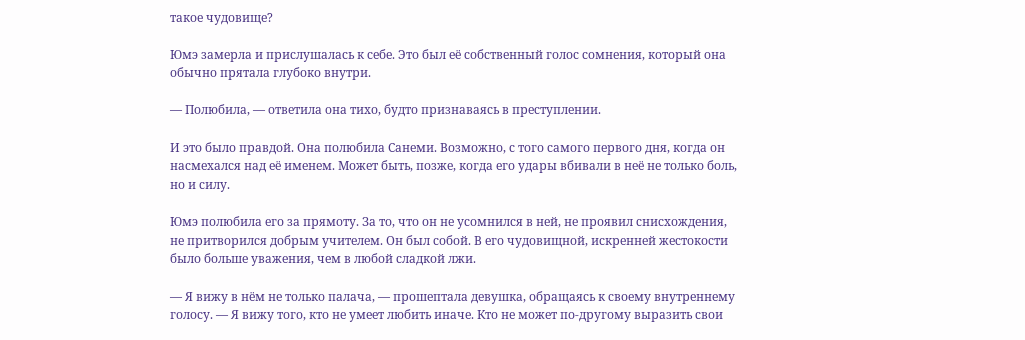такое чудовище?

Юмэ замерла и прислушалась к себе. Это был её собственный голос сомнения, который она обычно прятала глубоко внутри.

— Полюбила, — ответила она тихо, будто признаваясь в преступлении.

И это было правдой. Она полюбила Санеми. Возможно, с того самого первого дня, когда он насмехался над её именем. Может быть, позже, когда его удары вбивали в неё не только боль, но и силу.

Юмэ полюбила его за прямоту. За то, что он не усомнился в ней, не проявил снисхождения, не притворился добрым учителем. Он был собой. В его чудовищной, искренней жестокости было больше уважения, чем в любой сладкой лжи.

— Я вижу в нём не только палача, — прошептала девушка, обращаясь к своему внутреннему голосу. — Я вижу того, кто не умеет любить иначе. Кто не может по-другому выразить свои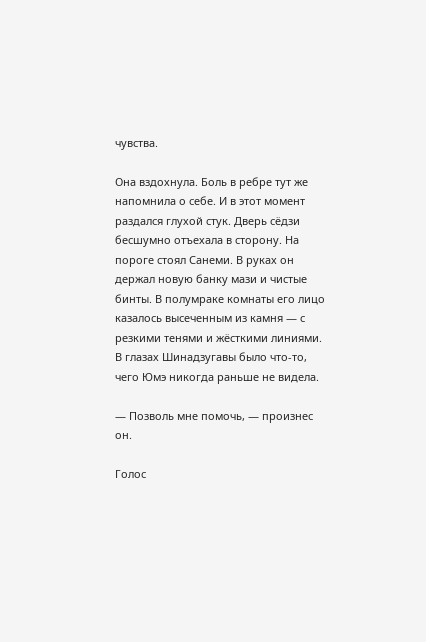чувства.

Она вздохнула. Боль в ребре тут же напомнила о себе. И в этот момент раздался глухой стук. Дверь сёдзи бесшумно отъехала в сторону. На пороге стоял Санеми. В руках он держал новую банку мази и чистые бинты. В полумраке комнаты его лицо казалось высеченным из камня — с резкими тенями и жёсткими линиями. В глазах Шинадзугавы было что-то, чего Юмэ никогда раньше не видела.

— Позволь мне помочь, — произнес он.

Голос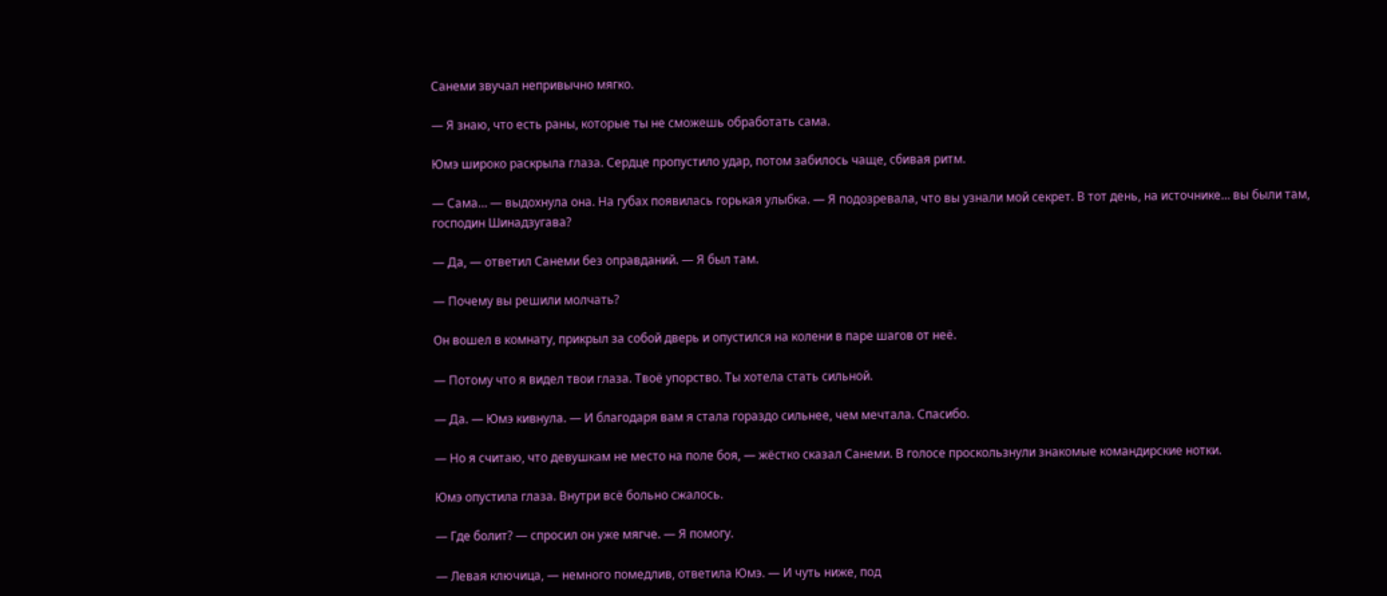Санеми звучал непривычно мягко.

— Я знаю, что есть раны, которые ты не сможешь обработать сама.

Юмэ широко раскрыла глаза. Сердце пропустило удар, потом забилось чаще, сбивая ритм.

— Сама… — выдохнула она. На губах появилась горькая улыбка. — Я подозревала, что вы узнали мой секрет. В тот день, на источнике… вы были там, господин Шинадзугава?

— Да, — ответил Санеми без оправданий. — Я был там.

— Почему вы решили молчать?

Он вошел в комнату, прикрыл за собой дверь и опустился на колени в паре шагов от неё.

— Потому что я видел твои глаза. Твоё упорство. Ты хотела стать сильной.

— Да. — Юмэ кивнула. — И благодаря вам я стала гораздо сильнее, чем мечтала. Спасибо.

— Но я считаю, что девушкам не место на поле боя, — жёстко сказал Санеми. В голосе проскользнули знакомые командирские нотки.

Юмэ опустила глаза. Внутри всё больно сжалось.

— Где болит? — спросил он уже мягче. — Я помогу.

— Левая ключица, — немного помедлив, ответила Юмэ. — И чуть ниже, под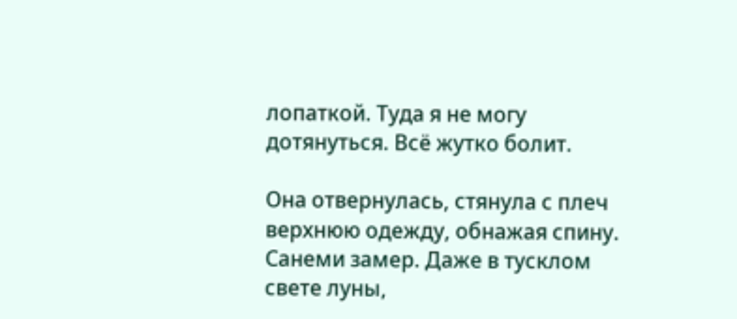лопаткой. Туда я не могу дотянуться. Всё жутко болит.

Она отвернулась, стянула с плеч верхнюю одежду, обнажая спину. Санеми замер. Даже в тусклом свете луны,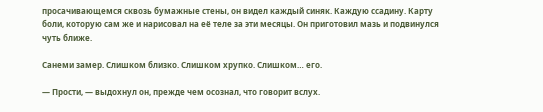просачивающемся сквозь бумажные стены, он видел каждый синяк. Каждую ссадину. Карту боли, которую сам же и нарисовал на её теле за эти месяцы. Он приготовил мазь и подвинулся чуть ближе.

Санеми замер. Слишком близко. Слишком хрупко. Слишком… его.

— Прости, — выдохнул он, прежде чем осознал, что говорит вслух.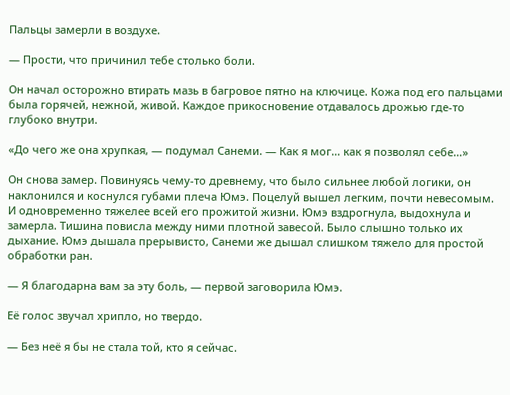Пальцы замерли в воздухе.

— Прости, что причинил тебе столько боли.

Он начал осторожно втирать мазь в багровое пятно на ключице. Кожа под его пальцами была горячей, нежной, живой. Каждое прикосновение отдавалось дрожью где-то глубоко внутри.

«До чего же она хрупкая, — подумал Санеми. — Как я мог… как я позволял себе…»

Он снова замер. Повинуясь чему-то древнему, что было сильнее любой логики, он наклонился и коснулся губами плеча Юмэ. Поцелуй вышел легким, почти невесомым. И одновременно тяжелее всей его прожитой жизни. Юмэ вздрогнула, выдохнула и замерла. Тишина повисла между ними плотной завесой. Было слышно только их дыхание. Юмэ дышала прерывисто, Санеми же дышал слишком тяжело для простой обработки ран.

— Я благодарна вам за эту боль, — первой заговорила Юмэ.

Её голос звучал хрипло, но твердо.

— Без неё я бы не стала той, кто я сейчас.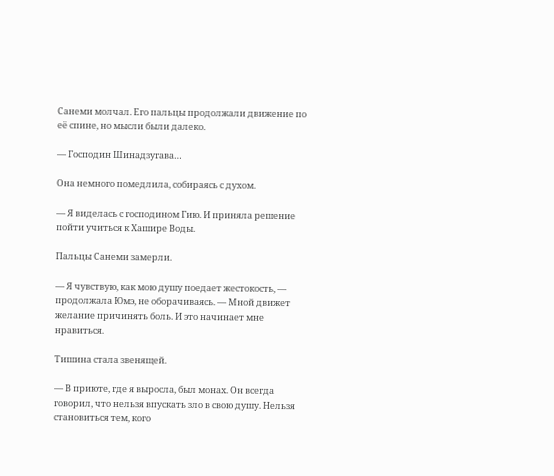Санеми молчал. Его пальцы продолжали движение по её спине, но мысли были далеко.

— Господин Шинадзугава…

Она немного помедлила, собираясь с духом.

— Я виделась с господином Гию. И приняла решение пойти учиться к Хашире Воды.

Пальцы Санеми замерли.

— Я чувствую, как мою душу поедает жестокость, — продолжала Юмэ, не оборачиваясь. — Мной движет желание причинять боль. И это начинает мне нравиться.

Тишина стала звенящей.

— В приюте, где я выросла, был монах. Он всегда говорил, что нельзя впускать зло в свою душу. Нельзя становиться тем, кого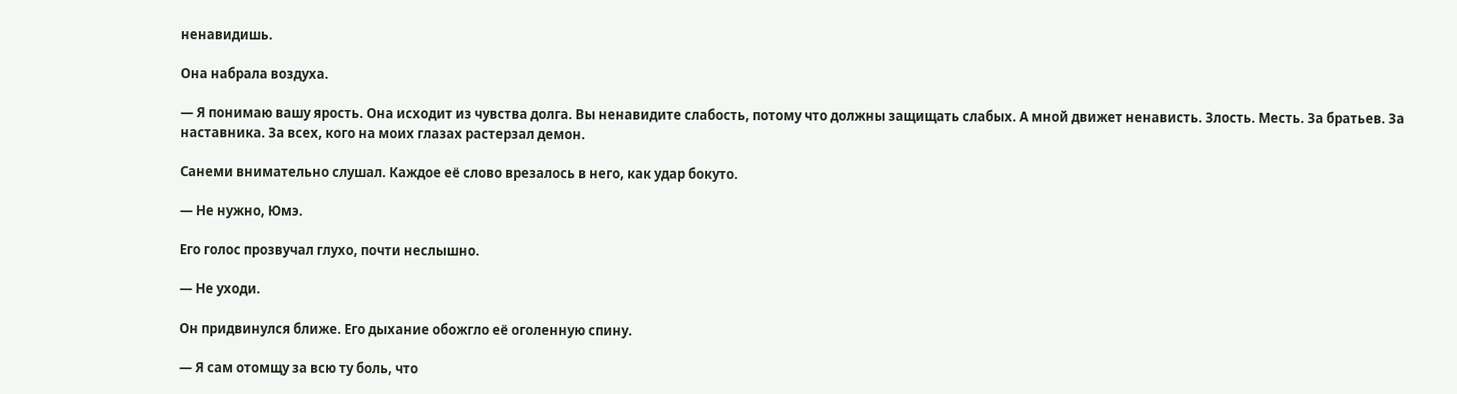ненавидишь.

Она набрала воздуха.

— Я понимаю вашу ярость. Она исходит из чувства долга. Вы ненавидите слабость, потому что должны защищать слабых. А мной движет ненависть. Злость. Месть. За братьев. За наставника. За всех, кого на моих глазах растерзал демон.

Санеми внимательно слушал. Каждое её слово врезалось в него, как удар бокуто.

— Не нужно, Юмэ.

Его голос прозвучал глухо, почти неслышно.

— Не уходи.

Он придвинулся ближе. Его дыхание обожгло её оголенную спину.

— Я сам отомщу за всю ту боль, что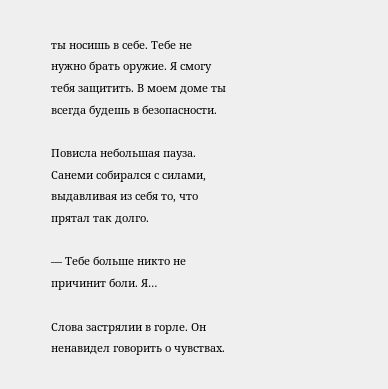ты носишь в себе. Тебе не нужно брать оружие. Я смогу тебя защитить. В моем доме ты всегда будешь в безопасности.

Повисла небольшая пауза. Санеми собирался с силами, выдавливая из себя то, что прятал так долго.

— Тебе больше никто не причинит боли. Я…

Слова застрялии в горле. Он ненавидел говорить о чувствах.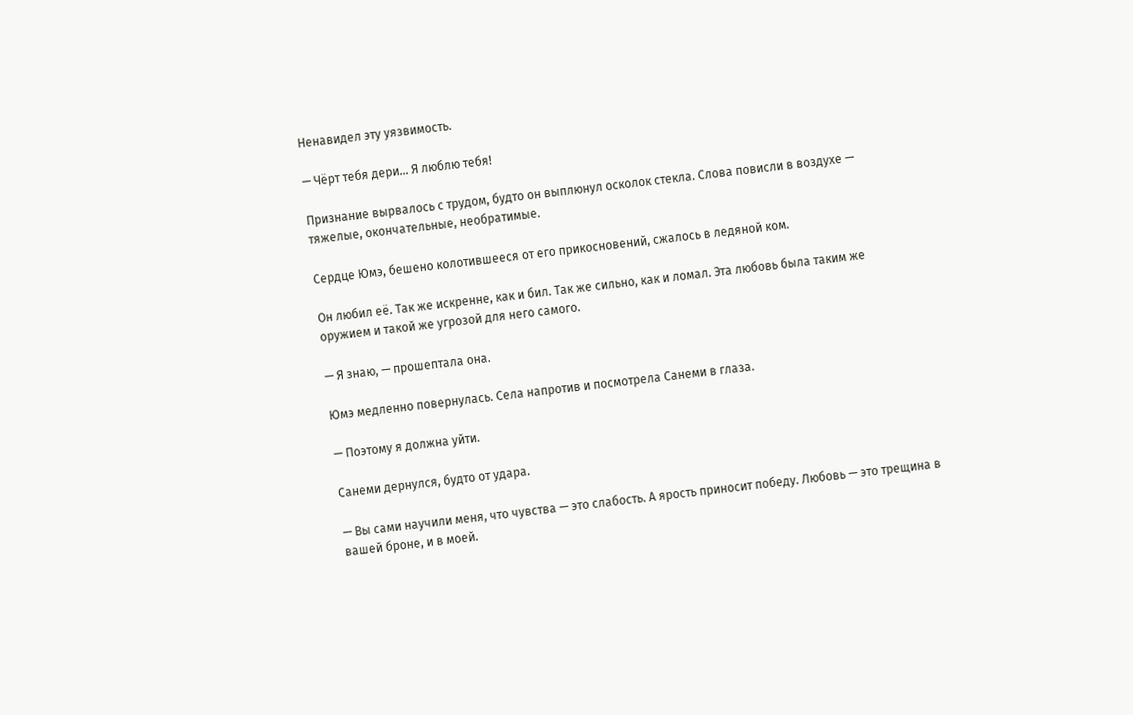Ненавидел эту уязвимость.

— Чёрт тебя дери… Я люблю тебя!

Признание вырвалось с трудом, будто он выплюнул осколок стекла. Слова повисли в воздухе — тяжелые, окончательные, необратимые.

Сердце Юмэ, бешено колотившееся от его прикосновений, сжалось в ледяной ком.

Он любил её. Так же искренне, как и бил. Так же сильно, как и ломал. Эта любовь была таким же оружием и такой же угрозой для него самого.

— Я знаю, — прошептала она.

Юмэ медленно повернулась. Села напротив и посмотрела Санеми в глаза.

— Поэтому я должна уйти.

Санеми дернулся, будто от удара.

— Вы сами научили меня, что чувства — это слабость. А ярость приносит победу. Любовь — это трещина в вашей броне, и в моей.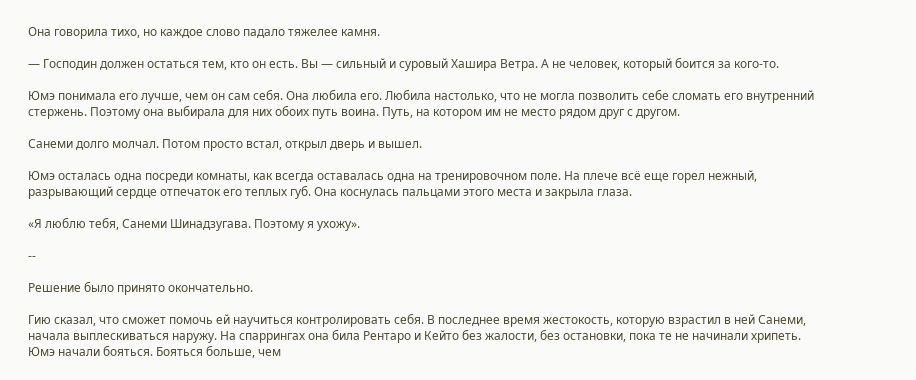Она говорила тихо, но каждое слово падало тяжелее камня.

— Господин должен остаться тем, кто он есть. Вы — сильный и суровый Хашира Ветра. А не человек, который боится за кого-то.

Юмэ понимала его лучше, чем он сам себя. Она любила его. Любила настолько, что не могла позволить себе сломать его внутренний стержень. Поэтому она выбирала для них обоих путь воина. Путь, на котором им не место рядом друг с другом.

Санеми долго молчал. Потом просто встал, открыл дверь и вышел.

Юмэ осталась одна посреди комнаты, как всегда оставалась одна на тренировочном поле. На плече всё еще горел нежный, разрывающий сердце отпечаток его теплых губ. Она коснулась пальцами этого места и закрыла глаза.

«Я люблю тебя, Санеми Шинадзугава. Поэтому я ухожу».

--

Решение было принято окончательно.

Гию сказал, что сможет помочь ей научиться контролировать себя. В последнее время жестокость, которую взрастил в ней Санеми, начала выплескиваться наружу. На спаррингах она била Рентаро и Кейто без жалости, без остановки, пока те не начинали хрипеть. Юмэ начали бояться. Бояться больше, чем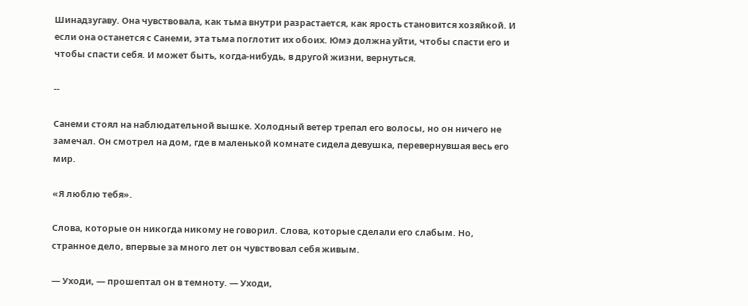Шинадзугаву. Она чувствовала, как тьма внутри разрастается, как ярость становится хозяйкой. И если она останется с Санеми, эта тьма поглотит их обоих. Юмэ должна уйти, чтобы спасти его и чтобы спасти себя. И может быть, когда-нибудь, в другой жизни, вернуться.

--

Санеми стоял на наблюдательной вышке. Холодный ветер трепал его волосы, но он ничего не замечал. Он смотрел на дом, где в маленькой комнате сидела девушка, перевернувшая весь его мир.

«Я люблю тебя».

Слова, которые он никогда никому не говорил. Слова, которые сделали его слабым. Но, странное дело, впервые за много лет он чувствовал себя живым.

— Уходи, — прошептал он в темноту. — Уходи,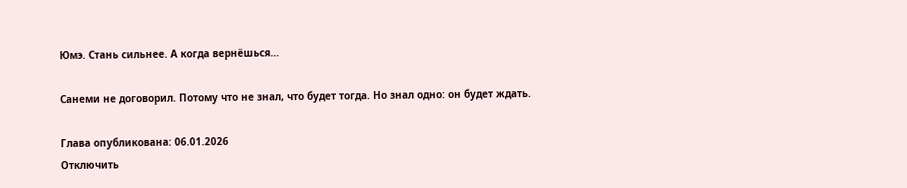Юмэ. Стань сильнее. А когда вернёшься…

Санеми не договорил. Потому что не знал, что будет тогда. Но знал одно: он будет ждать.

Глава опубликована: 06.01.2026
Отключить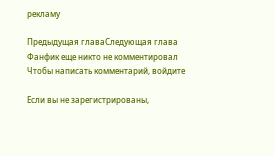рекламу

Предыдущая главаСледующая глава
Фанфик еще никто не комментировал
Чтобы написать комментарий, войдите

Если вы не зарегистрированы,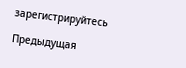зарегистрируйтесь

Предыдущая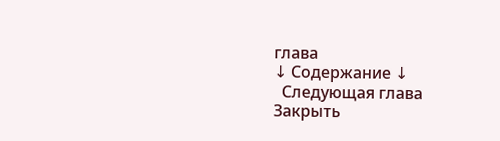глава
↓ Содержание ↓
  Следующая глава
Закрыть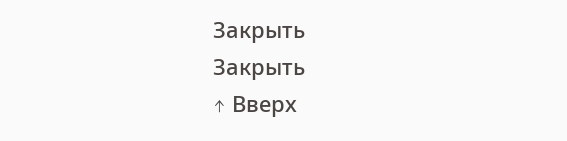Закрыть
Закрыть
↑ Вверх